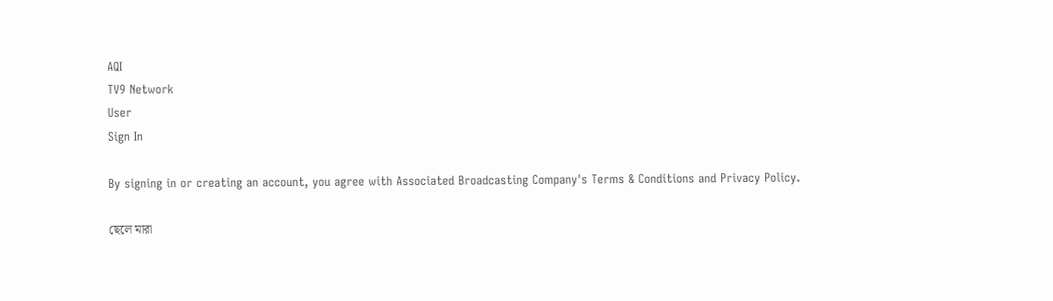AQI
TV9 Network
User
Sign In

By signing in or creating an account, you agree with Associated Broadcasting Company's Terms & Conditions and Privacy Policy.

ছেলে মারা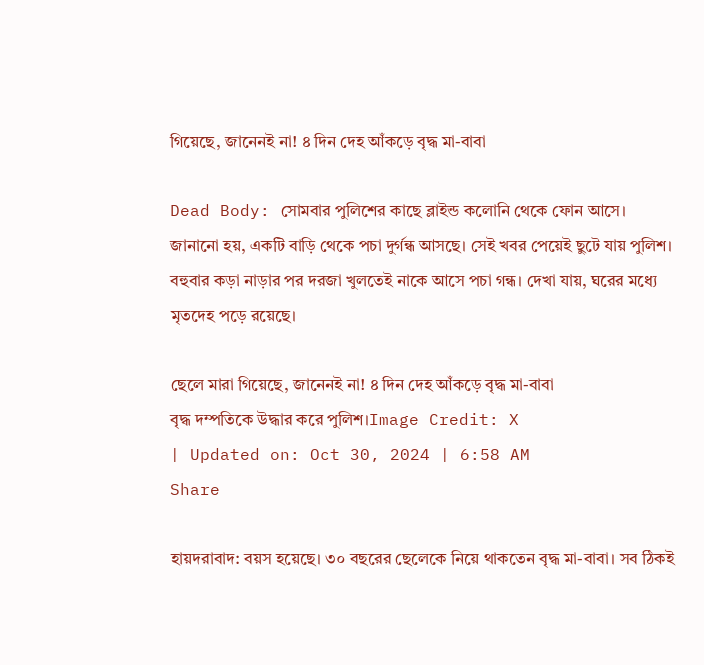গিয়েছে, জানেনই না! ৪ দিন দেহ আঁকড়ে বৃদ্ধ মা-বাবা

Dead Body: সোমবার পুলিশের কাছে ব্লাইন্ড কলোনি থেকে ফোন আসে। জানানো হয়, একটি বাড়ি থেকে পচা দুর্গন্ধ আসছে। সেই খবর পেয়েই ছুটে যায় পুলিশ। বহুবার কড়া নাড়ার পর দরজা খুলতেই নাকে আসে পচা গন্ধ। দেখা যায়, ঘরের মধ্যে মৃতদেহ পড়ে রয়েছে।

ছেলে মারা গিয়েছে, জানেনই না! ৪ দিন দেহ আঁকড়ে বৃদ্ধ মা-বাবা
বৃদ্ধ দম্পতিকে উদ্ধার করে পুলিশ।Image Credit: X
| Updated on: Oct 30, 2024 | 6:58 AM
Share

হায়দরাবাদ: বয়স হয়েছে। ৩০ বছরের ছেলেকে নিয়ে থাকতেন বৃদ্ধ মা-বাবা। সব ঠিকই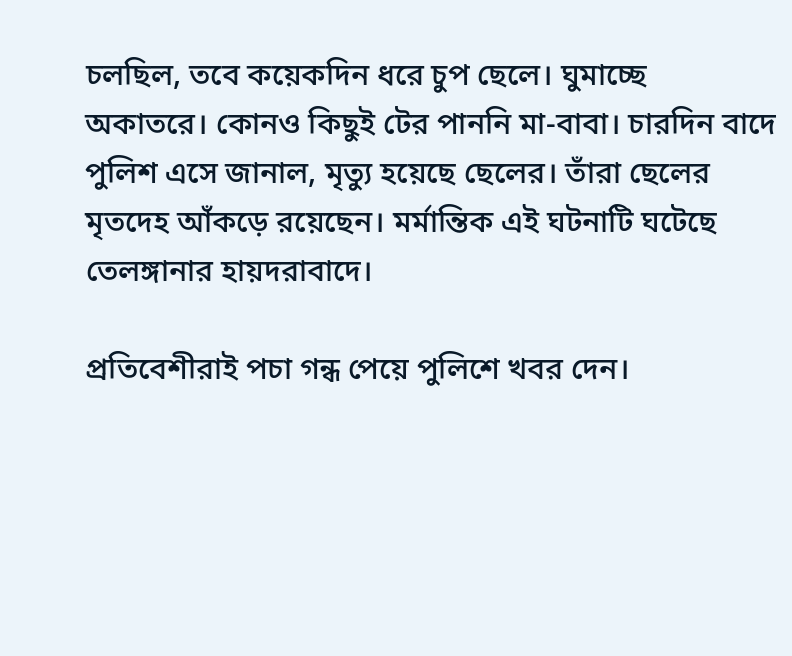চলছিল, তবে কয়েকদিন ধরে চুপ ছেলে। ঘুমাচ্ছে অকাতরে। কোনও কিছুই টের পাননি মা-বাবা। চারদিন বাদে পুলিশ এসে জানাল, মৃত্যু হয়েছে ছেলের। তাঁরা ছেলের মৃতদেহ আঁকড়ে রয়েছেন। মর্মান্তিক এই ঘটনাটি ঘটেছে তেলঙ্গানার হায়দরাবাদে।

প্রতিবেশীরাই পচা গন্ধ পেয়ে পুলিশে খবর দেন।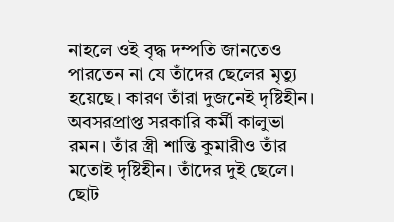নাহলে ওই বৃদ্ধ দম্পতি জানতেও পারতেন না যে তাঁদের ছেলের মৃত্যু হয়েছে। কারণ তাঁরা দুজনেই দৃষ্টিহীন। অবসরপ্রাপ্ত সরকারি কর্মী কালুভা রমন। তাঁর স্ত্রী শান্তি কুমারীও তাঁর মতোই দৃষ্টিহীন। তাঁদের দুই ছেলে। ছোট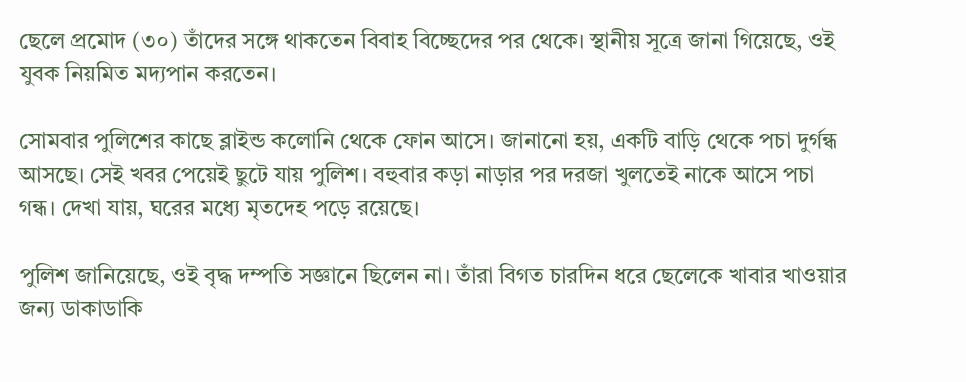ছেলে প্রমোদ (৩০) তাঁদের সঙ্গে থাকতেন বিবাহ বিচ্ছেদের পর থেকে। স্থানীয় সূত্রে জানা গিয়েছে, ওই যুবক নিয়মিত মদ্যপান করতেন।

সোমবার পুলিশের কাছে ব্লাইন্ড কলোনি থেকে ফোন আসে। জানানো হয়, একটি বাড়ি থেকে পচা দুর্গন্ধ আসছে। সেই খবর পেয়েই ছুটে যায় পুলিশ। বহুবার কড়া নাড়ার পর দরজা খুলতেই নাকে আসে পচা গন্ধ। দেখা যায়, ঘরের মধ্যে মৃতদেহ পড়ে রয়েছে।

পুলিশ জানিয়েছে, ওই বৃদ্ধ দম্পতি সজ্ঞানে ছিলেন না। তাঁরা বিগত চারদিন ধরে ছেলেকে খাবার খাওয়ার জন্য ডাকাডাকি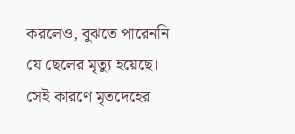করলেও, বুঝতে পারেননি যে ছেলের মৃত্যু হয়েছে। সেই কারণে মৃতদেহের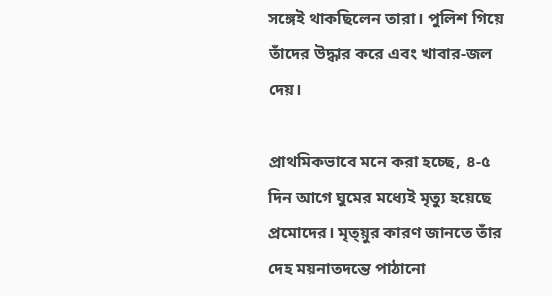সঙ্গেই থাকছিলেন তারা। পুলিশ গিয়ে তাঁদের উদ্ধার করে এবং খাবার-জল দেয়।

প্রাথমিকভাবে মনে করা হচ্ছে, ৪-৫ দিন আগে ঘুমের মধ্যেই মৃত্যু হয়েছে প্রমোদের। মৃত্য়ুর কারণ জানতে তাঁর দেহ ময়নাতদন্তে পাঠানো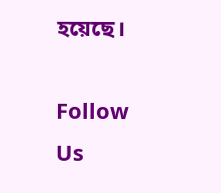হয়েছে।

Follow Us